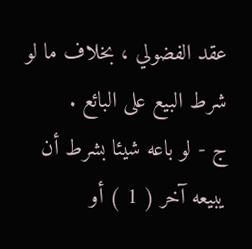عقد الفضولي ، بخلاف ما لو شرط البيع على البائع .
ج - لو باعه شيئا بشرط أن يبيعه آخر ( 1 ) أو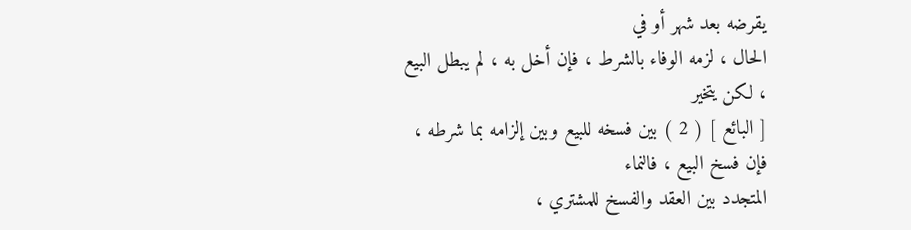يقرضه بعد شهر أو في
الحال ، لزمه الوفاء بالشرط ، فإن أخل به ، لم يبطل البيع ، لكن يتخير
[ البائع ] ( 2 ) بين فسخه للبيع وبين إلزامه بما شرطه ، فإن فسخ البيع ، فالنماء
المتجدد بين العقد والفسخ للمشتري ،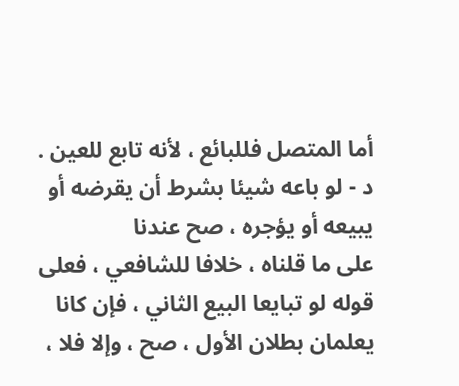أما المتصل فللبائع ، لأنه تابع للعين .
د - لو باعه شيئا بشرط أن يقرضه أو يبيعه أو يؤجره ، صح عندنا
على ما قلناه ، خلافا للشافعي ، فعلى قوله لو تبايعا البيع الثاني ، فإن كانا
يعلمان بطلان الأول ، صح ، وإلا فلا ،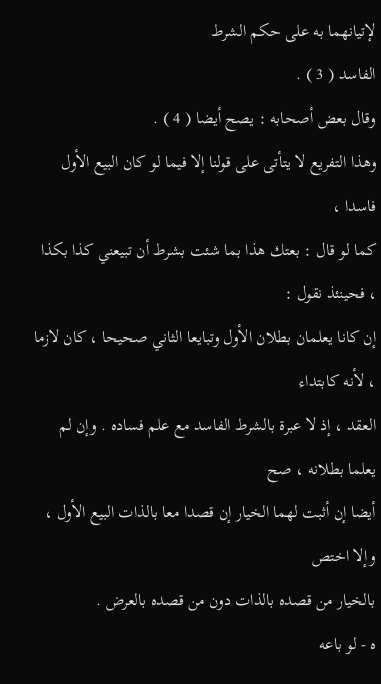لإتيانهما به على حكم الشرط
الفاسد ( 3 ) .
وقال بعض أصحابه : يصح أيضا ( 4 ) .
وهذا التفريع لا يتأتى على قولنا إلا فيما لو كان البيع الأول فاسدا ،
كما لو قال : بعتك هذا بما شئت بشرط أن تبيعني كذا بكذا ، فحينئذ نقول :
إن كانا يعلمان بطلان الأول وتبايعا الثاني صحيحا ، كان لازما ، لأنه كابتداء
العقد ، إذ لا عبرة بالشرط الفاسد مع علم فساده . وإن لم يعلما بطلانه ، صح
أيضا إن أثبت لهما الخيار إن قصدا معا بالذات البيع الأول ، وإلا اختص
بالخيار من قصده بالذات دون من قصده بالعرض .
ه - لو باعه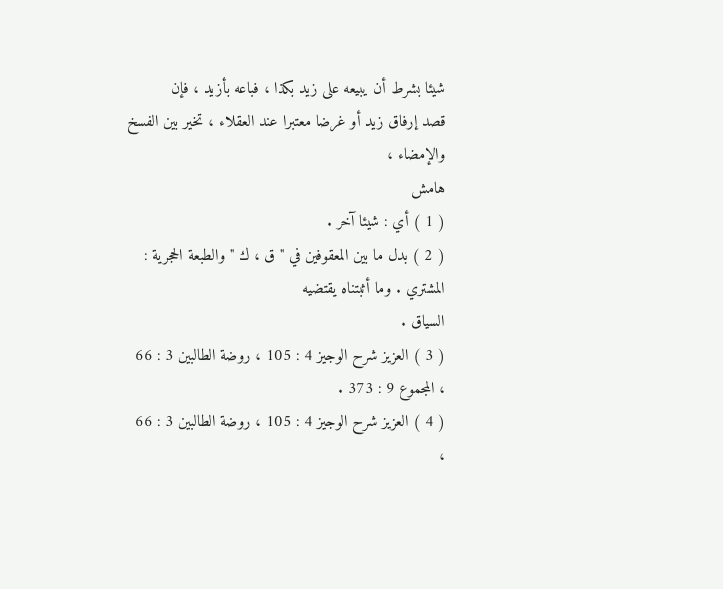شيئا بشرط أن يبيعه على زيد بكذا ، فباعه بأزيد ، فإن
قصد إرفاق زيد أو غرضا معتبرا عند العقلاء ، تخير بين الفسخ والإمضاء ،
هامش
( 1 ) أي : شيئا آخر .
( 2 ) بدل ما بين المعقوفين في " ق ، ك " والطبعة الحجرية : المشتري . وما أثبتناه يقتضيه
السياق .
( 3 ) العزيز شرح الوجيز 4 : 105 ، روضة الطالبين 3 : 66 ، المجموع 9 : 373 .
( 4 ) العزيز شرح الوجيز 4 : 105 ، روضة الطالبين 3 : 66 ،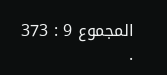المجموع 9 : 373 .